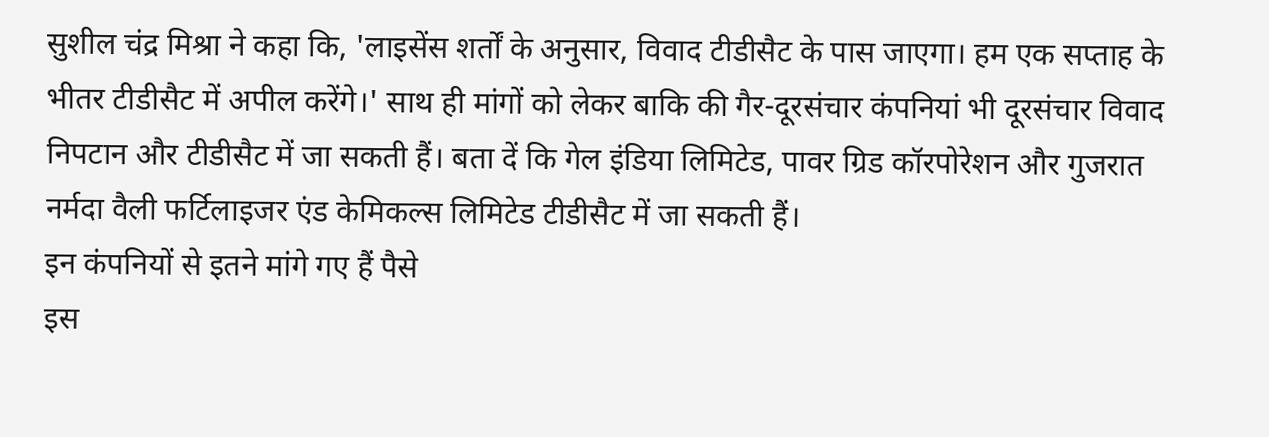सुशील चंद्र मिश्रा ने कहा कि, 'लाइसेंस शर्तों के अनुसार, विवाद टीडीसैट के पास जाएगा। हम एक सप्ताह के भीतर टीडीसैट में अपील करेंगे।' साथ ही मांगों को लेकर बाकि की गैर-दूरसंचार कंपनियां भी दूरसंचार विवाद निपटान और टीडीसैट में जा सकती हैं। बता दें कि गेल इंडिया लिमिटेड, पावर ग्रिड कॉरपोरेशन और गुजरात नर्मदा वैली फर्टिलाइजर एंड केमिकल्स लिमिटेड टीडीसैट में जा सकती हैं।
इन कंपनियों से इतने मांगे गए हैं पैसे
इस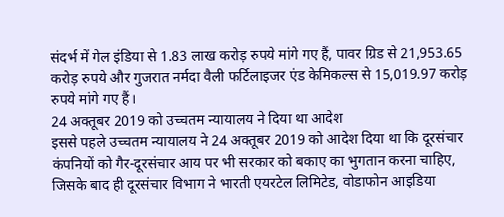संदर्भ में गेल इंडिया से 1.83 लाख करोड़ रुपये मांगे गए हैं, पावर ग्रिड से 21,953.65 करोड़ रुपये और गुजरात नर्मदा वैली फर्टिलाइजर एंड केमिकल्स से 15,019.97 करोड़ रुपये मांगे गए हैं।
24 अक्तूबर 2019 को उच्चतम न्यायालय ने दिया था आदेश
इससे पहले उच्चतम न्यायालय ने 24 अक्तूबर 2019 को आदेश दिया था कि दूरसंचार कंपनियों को गैर-दूरसंचार आय पर भी सरकार को बकाए का भुगतान करना चाहिए, जिसके बाद ही दूरसंचार विभाग ने भारती एयरटेल लिमिटेड, वोडाफोन आइडिया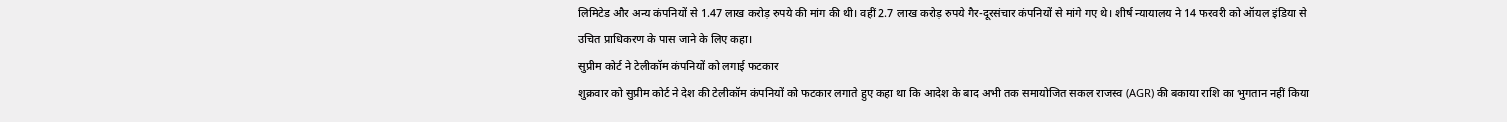लिमिटेड और अन्य कंपनियों से 1.47 लाख करोड़ रुपये की मांग की थी। वहीं 2.7 लाख करोड़ रुपये गैर-दूरसंचार कंपनियों से मांगे गए थे। शीर्ष न्यायालय ने 14 फरवरी को ऑयल इंडिया से उचित प्राधिकरण के पास जाने के लिए कहा।
सुप्रीम कोर्ट ने टेलीकॉम कंपनियों को लगाई फटकार
शुक्रवार को सुप्रीम कोर्ट ने देश की टेलीकॉम कंपनियों को फटकार लगाते हुए कहा था कि आदेश के बाद अभी तक समायोजित सकल राजस्व (AGR) की बकाया राशि का भुगतान नहीं किया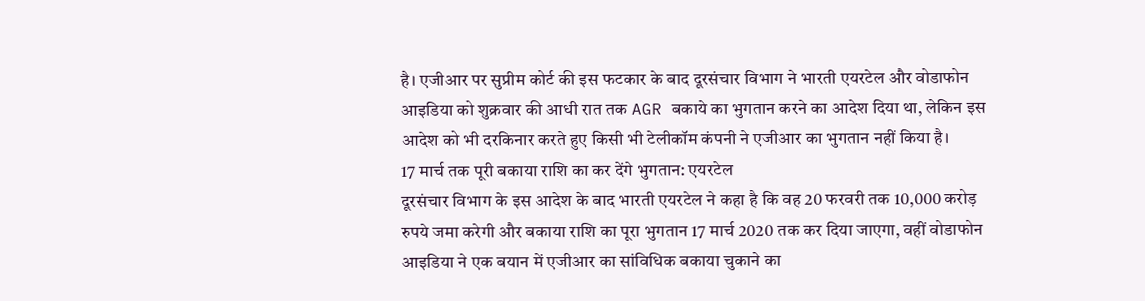है। एजीआर पर सुप्रीम कोर्ट की इस फटकार के बाद दूरसंचार विभाग ने भारती एयरटेल और वोडाफोन आइडिया को शुक्रवार की आधी रात तक AGR बकाये का भुगतान करने का आदेश दिया था, लेकिन इस आदेश को भी दरकिनार करते हुए किसी भी टेलीकॉम कंपनी ने एजीआर का भुगतान नहीं किया है।
17 मार्च तक पूरी बकाया राशि का कर देंगे भुगतान: एयरटेल
दूरसंचार विभाग के इस आदेश के बाद भारती एयरटेल ने कहा है कि वह 20 फरवरी तक 10,000 करोड़ रुपये जमा करेगी और बकाया राशि का पूरा भुगतान 17 मार्च 2020 तक कर दिया जाएगा, वहीं वोडाफोन आइडिया ने एक बयान में एजीआर का सांविधिक बकाया चुकाने का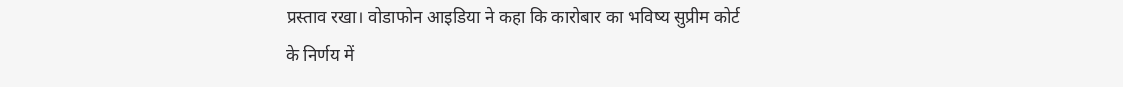प्रस्ताव रखा। वोडाफोन आइडिया ने कहा कि कारोबार का भविष्य सुप्रीम कोर्ट के निर्णय में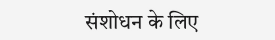संशोधन के लिए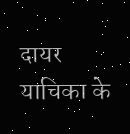दायर याचिका के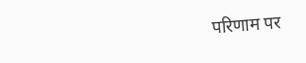परिणाम पर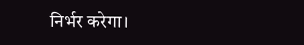निर्भर करेगा।